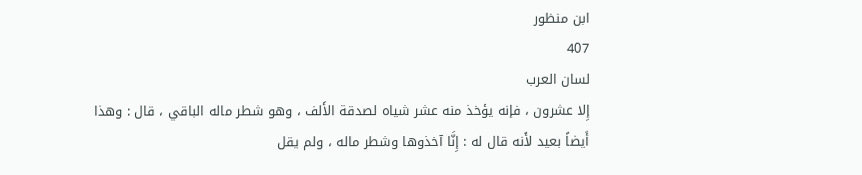ابن منظور
407
لسان العرب
إِلا عشرون ، فإنه يؤخذ منه عشر شياه لصدقة الأَلف ، وهو شطر ماله الباقي ، قال : وهذا أَيضاً بعيد لأَنه قال له : إِنَّا آخذوها وشطر ماله ، ولم يقل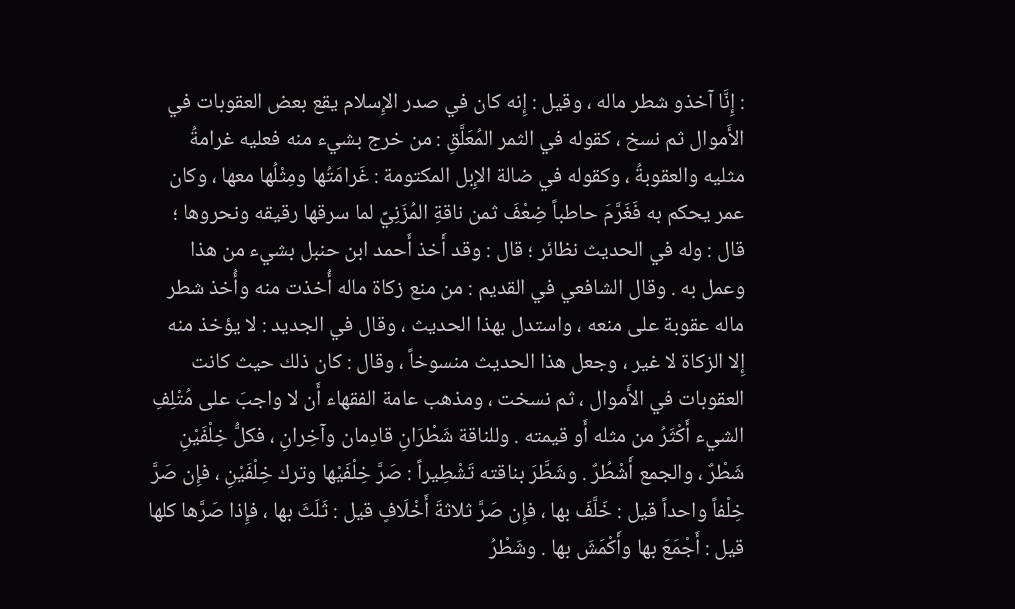: إِنَّا آخذو شطر ماله ، وقيل : إِنه كان في صدر الإِسلام يقع بعض العقوبات في الأَموال ثم نسخ ، كقوله في الثمر المُعَلَّقِ : من خرج بشيء منه فعليه غرامةُ مثليه والعقوبةُ ، وكقوله في ضالة الإِبل المكتومة : غَرامَتُها ومِثْلُها معها ، وكان عمر يحكم به فَغَرَّمَ حاطباً ضِعْفَ ثمن ناقةِ المُزَنِيِّ لما سرقها رقيقه ونحروها ؛ قال : وله في الحديث نظائر ؛ قال : وقد أَخذ أَحمد ابن حنبل بشيء من هذا وعمل به . وقال الشافعي في القديم : من منع زكاة ماله أُخذت منه وأُخذ شطر ماله عقوبة على منعه ، واستدل بهذا الحديث ، وقال في الجديد : لا يؤخذ منه إِلا الزكاة لا غير ، وجعل هذا الحديث منسوخاً ، وقال : كان ذلك حيث كانت العقوبات في الأَموال ، ثم نسخت ، ومذهب عامة الفقهاء أَن لا واجبَ على مُتْلِفِ الشيء أَكْثَرُ من مثله أَو قيمته . وللناقة شَطْرَانِ قادِمان وآخِرانِ ، فكلُّ خِلْفَيْنِ شَطْرٌ ، والجمع أَشْطُرٌ . وشَطَّرَ بناقته تَشْطِيراً : صَرَّ خِلْفَيْها وترك خِلْفَيْنِ ، فإِن صَرَّ خِلْفاً واحداً قيل : خَلَّفَ بها ، فإِن صَرَّ ثلاثةَ أَخْلَافٍ قيل : ثَلَثَ بها ، فإِذا صَرَّها كلها قيل : أَجْمَعَ بها وأَكْمَشَ بها . وشَطْرُ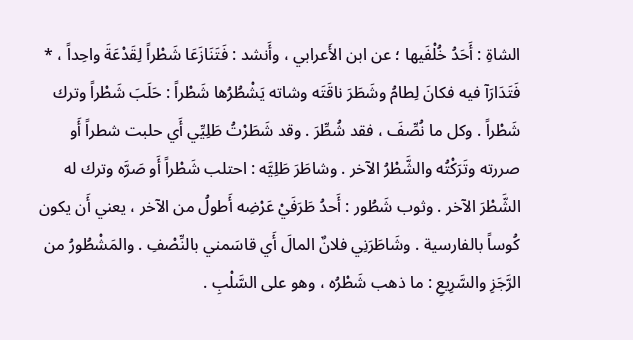الشاةِ : أَحَدُ خُلْفَيها ؛ عن ابن الأَعرابي ، وأَنشد : فَتَنَازَعَا شَطْراً لِقَدْعَةَ واحِداً ، * فَتَدَارَآ فيه فكانَ لِطامُ وشَطَرَ ناقَتَه وشاته يَشْطُرُها شَطْراً : حَلَبَ شَطْراً وترك شَطْراً . وكل ما نُصِّفَ ، فقد شُطِّرَ . وقد شَطَرْتُ طَلِيِّي أَي حلبت شطراً أَو صررته وتَرَكْتُه والشَّطْرُ الآخر . وشاطَرَ طَلِيَّه : احتلب شَطْراً أَو صَرَّه وترك له الشَّطْرَ الآخر . وثوب شَطُور : أَحدُ طَرَفَيْ عَرْضِه أَطولُ من الآخر ، يعني أَن يكون كُوساً بالفارسية . وشَاطَرَنِي فلانٌ المالَ أَي قاسَمني بالنِّصْفِ . والمَشْطُورُ من الرَّجَزِ والسَّرِيعِ : ما ذهب شَطْرُه ، وهو على السَّلْبِ .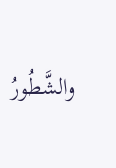والشَّطُورُ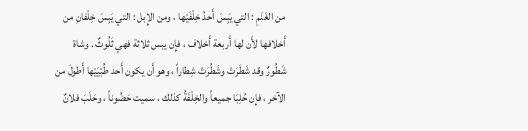من الغَنَمِ : التي يَبِسَ أَحدُ خِلْفَيْها ، ومن الإِبل : التي يَبِسَ خِلْفانِ من أَخلافها لأَن لها أَربعة أَخلاف ، فإِن يبس ثلاثة فهي ثَلُوثٌ . وشاة شَطُورٌ وقد شَطَرَتْ وشَطُرَتْ شِطاراً ، وهو أَن يكون أَحد طُبْيَيْها أَطولَ من الآخر ، فإِن حُلِبَا جميعاً والخِلْفَةُ كذلك ، سميت حَضُوناً ، وحَلَبَ فلانٌ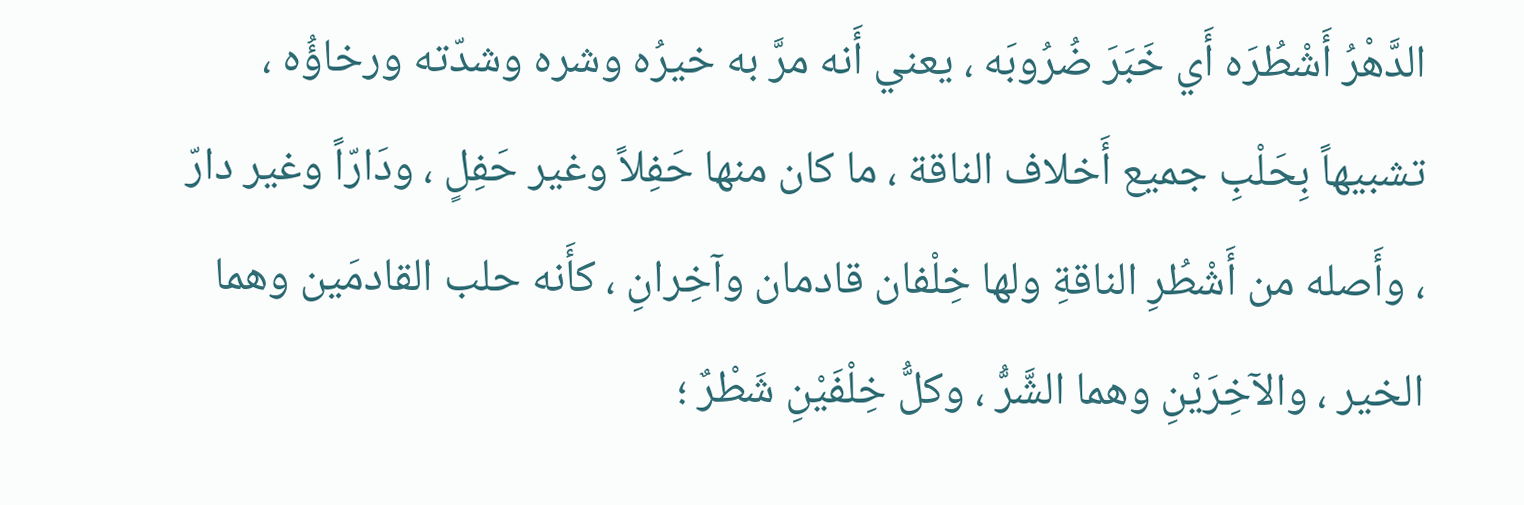الدَّهْرُ أَشْطُرَه أَي خَبَرَ ضُرُوبَه ، يعني أَنه مرَّ به خيرُه وشره وشدّته ورخاؤُه ، تشبيهاً بِحَلْبِ جميع أَخلاف الناقة ، ما كان منها حَفِلاً وغير حَفِلٍ ، ودَارّاً وغير دارّ ، وأَصله من أَشْطُرِ الناقةِ ولها خِلْفان قادمان وآخِرانِ ، كأَنه حلب القادمَين وهما الخير ، والآخِرَيْنِ وهما الشَّرُّ ، وكلُّ خِلْفَيْنِ شَطْرٌ ؛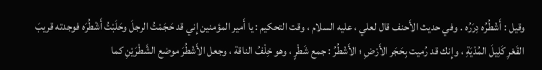وقيل : أَشْطُرُه دِرَرُه . وفي حديث الأَحنف قال لعلي ، عليه السلام ، وقت التحكيم : يا أَمير المؤمنين إِني قد حَجَمْتُ الرجلَ وحَلَبْتُ أَشْطُرَه فوجدته قريبَ القَعْرِ كَلِيلَ المُدْيَةِ ، وإِنك قد رُميت بِحَجَر الأَرْضِ ؛ الأَشْطُرُ : جمع شَطْرٍ ، وهو خِلْفُ الناقة ، وجعل الأَشْطُرَ موضع الشَّطْرَيْنِ كما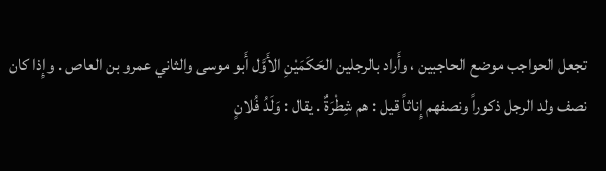تجعل الحواجب موضع الحاجبين ، وأَراد بالرجلين الحَكَمَيْنِ الأَوَّل أَبو موسى والثاني عمرو بن العاص . وإِذا كان نصف ولد الرجل ذكوراً ونصفهم إِناثاً قيل : هم شِطْرَةٌ . يقال : وَلَدُ فُلانٍ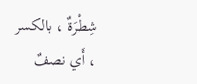شِطْرَةٌ ، بالكسر ، أَي نصفٌ